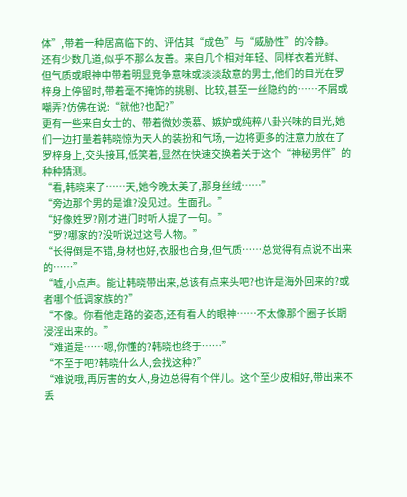体”,带着一种居高临下的、评估其“成色”与“威胁性”的冷静。
还有少数几道,似乎不那么友善。来自几个相对年轻、同样衣着光鲜、但气质或眼神中带着明显竞争意味或淡淡敌意的男士,他们的目光在罗梓身上停留时,带着毫不掩饰的挑剔、比较,甚至一丝隐约的……不屑或嘲弄?仿佛在说:“就他?也配?”
更有一些来自女士的、带着微妙羡慕、嫉妒或纯粹八卦兴味的目光,她们一边打量着韩晓惊为天人的装扮和气场,一边将更多的注意力放在了罗梓身上,交头接耳,低笑着,显然在快速交换着关于这个“神秘男伴”的种种猜测。
“看,韩晓来了……天,她今晚太美了,那身丝绒……”
“旁边那个男的是谁?没见过。生面孔。”
“好像姓罗?刚才进门时听人提了一句。”
“罗?哪家的?没听说过这号人物。”
“长得倒是不错,身材也好,衣服也合身,但气质……总觉得有点说不出来的……”
“嘘,小点声。能让韩晓带出来,总该有点来头吧?也许是海外回来的?或者哪个低调家族的?”
“不像。你看他走路的姿态,还有看人的眼神……不太像那个圈子长期浸淫出来的。”
“难道是……嗯,你懂的?韩晓也终于……”
“不至于吧?韩晓什么人,会找这种?”
“难说哦,再厉害的女人,身边总得有个伴儿。这个至少皮相好,带出来不丢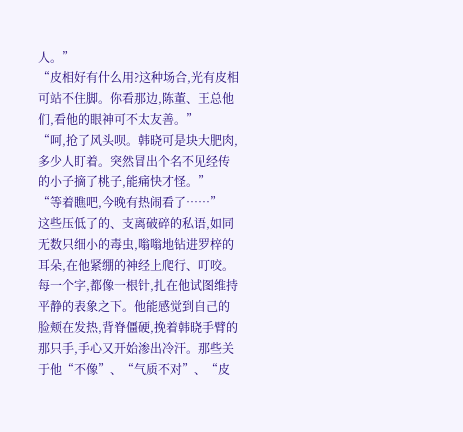人。”
“皮相好有什么用?这种场合,光有皮相可站不住脚。你看那边,陈董、王总他们,看他的眼神可不太友善。”
“呵,抢了风头呗。韩晓可是块大肥肉,多少人盯着。突然冒出个名不见经传的小子摘了桃子,能痛快才怪。”
“等着瞧吧,今晚有热闹看了……”
这些压低了的、支离破碎的私语,如同无数只细小的毒虫,嗡嗡地钻进罗梓的耳朵,在他紧绷的神经上爬行、叮咬。每一个字,都像一根针,扎在他试图维持平静的表象之下。他能感觉到自己的脸颊在发热,背脊僵硬,挽着韩晓手臂的那只手,手心又开始渗出冷汗。那些关于他“不像”、“气质不对”、“皮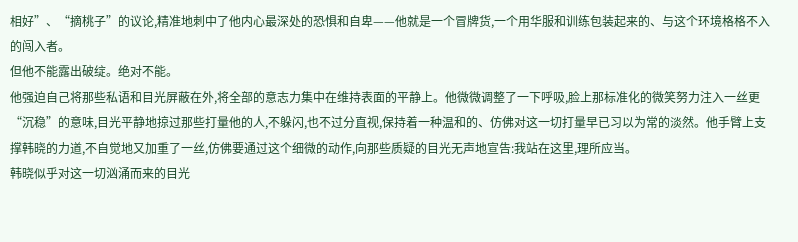相好”、“摘桃子”的议论,精准地刺中了他内心最深处的恐惧和自卑——他就是一个冒牌货,一个用华服和训练包装起来的、与这个环境格格不入的闯入者。
但他不能露出破绽。绝对不能。
他强迫自己将那些私语和目光屏蔽在外,将全部的意志力集中在维持表面的平静上。他微微调整了一下呼吸,脸上那标准化的微笑努力注入一丝更“沉稳”的意味,目光平静地掠过那些打量他的人,不躲闪,也不过分直视,保持着一种温和的、仿佛对这一切打量早已习以为常的淡然。他手臂上支撑韩晓的力道,不自觉地又加重了一丝,仿佛要通过这个细微的动作,向那些质疑的目光无声地宣告:我站在这里,理所应当。
韩晓似乎对这一切汹涌而来的目光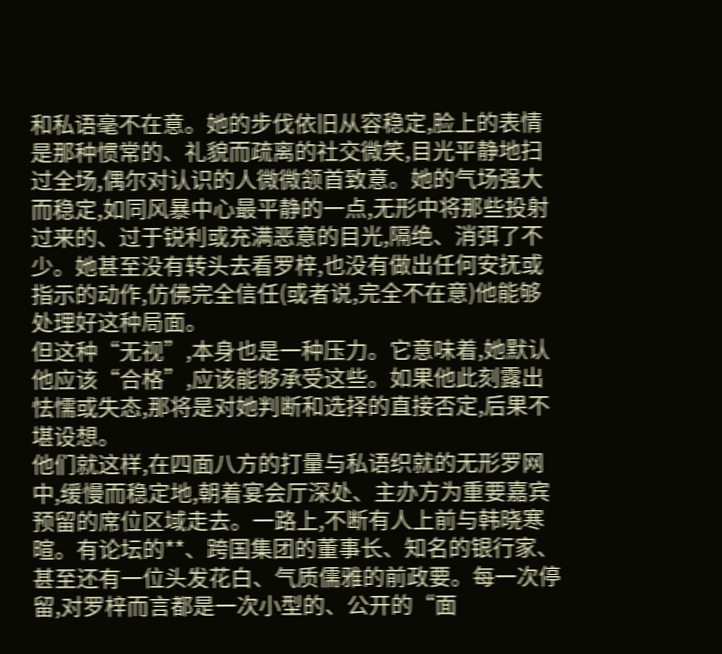和私语毫不在意。她的步伐依旧从容稳定,脸上的表情是那种惯常的、礼貌而疏离的社交微笑,目光平静地扫过全场,偶尔对认识的人微微颔首致意。她的气场强大而稳定,如同风暴中心最平静的一点,无形中将那些投射过来的、过于锐利或充满恶意的目光,隔绝、消弭了不少。她甚至没有转头去看罗梓,也没有做出任何安抚或指示的动作,仿佛完全信任(或者说,完全不在意)他能够处理好这种局面。
但这种“无视”,本身也是一种压力。它意味着,她默认他应该“合格”,应该能够承受这些。如果他此刻露出怯懦或失态,那将是对她判断和选择的直接否定,后果不堪设想。
他们就这样,在四面八方的打量与私语织就的无形罗网中,缓慢而稳定地,朝着宴会厅深处、主办方为重要嘉宾预留的席位区域走去。一路上,不断有人上前与韩晓寒暄。有论坛的**、跨国集团的董事长、知名的银行家、甚至还有一位头发花白、气质儒雅的前政要。每一次停留,对罗梓而言都是一次小型的、公开的“面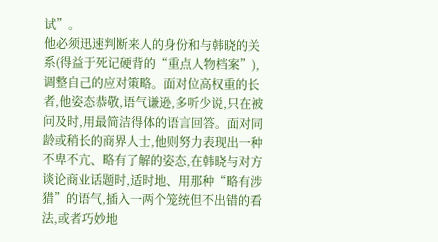试”。
他必须迅速判断来人的身份和与韩晓的关系(得益于死记硬背的“重点人物档案”),调整自己的应对策略。面对位高权重的长者,他姿态恭敬,语气谦逊,多听少说,只在被问及时,用最简洁得体的语言回答。面对同龄或稍长的商界人士,他则努力表现出一种不卑不亢、略有了解的姿态,在韩晓与对方谈论商业话题时,适时地、用那种“略有涉猎”的语气,插入一两个笼统但不出错的看法,或者巧妙地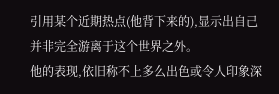引用某个近期热点(他背下来的),显示出自己并非完全游离于这个世界之外。
他的表现,依旧称不上多么出色或令人印象深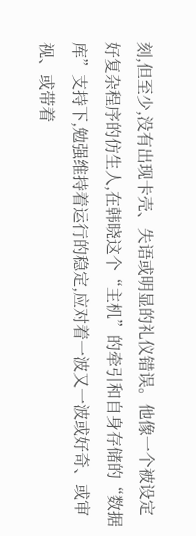刻,但至少,没有出现卡壳、失语或明显的礼仪错误。他像一个被设定好复杂程序的仿生人,在韩晓这个“主机”的牵引和自身存储的“数据库”支持下,勉强维持着运行的稳定,应对着一波又一波或好奇、或审视、或带着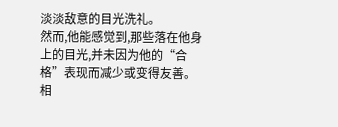淡淡敌意的目光洗礼。
然而,他能感觉到,那些落在他身上的目光,并未因为他的“合格”表现而减少或变得友善。相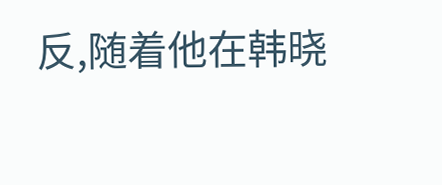反,随着他在韩晓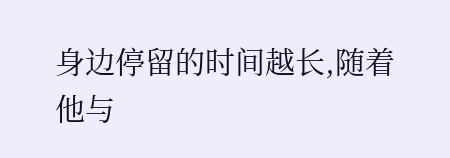身边停留的时间越长,随着他与